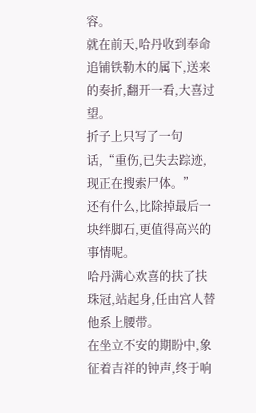容。
就在前天,哈丹收到奉命追铺铁勒木的属下,送来的奏折,翻开一看,大喜过望。
折子上只写了一句话,“重伤,已失去踪迹,现正在搜索尸体。”
还有什么,比除掉最后一块绊脚石,更值得高兴的事情呢。
哈丹满心欢喜的扶了扶珠冠,站起身,任由宫人替他系上腰带。
在坐立不安的期盼中,象征着吉祥的钟声,终于响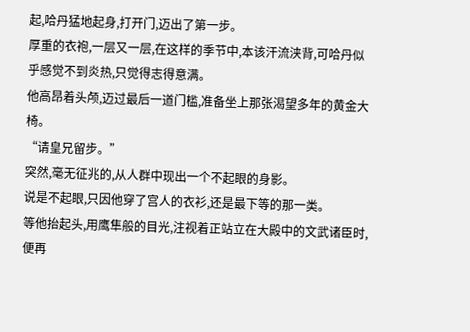起,哈丹猛地起身,打开门,迈出了第一步。
厚重的衣袍,一层又一层,在这样的季节中,本该汗流浃背,可哈丹似乎感觉不到炎热,只觉得志得意满。
他高昂着头颅,迈过最后一道门槛,准备坐上那张渴望多年的黄金大椅。
“请皇兄留步。”
突然,毫无征兆的,从人群中现出一个不起眼的身影。
说是不起眼,只因他穿了宫人的衣衫,还是最下等的那一类。
等他抬起头,用鹰隼般的目光,注视着正站立在大殿中的文武诸臣时,便再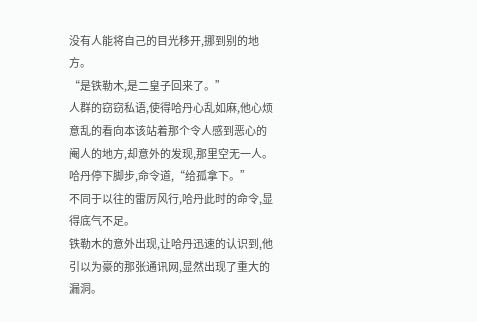没有人能将自己的目光移开,挪到别的地方。
“是铁勒木,是二皇子回来了。”
人群的窃窃私语,使得哈丹心乱如麻,他心烦意乱的看向本该站着那个令人感到恶心的阉人的地方,却意外的发现,那里空无一人。
哈丹停下脚步,命令道,“给孤拿下。”
不同于以往的雷厉风行,哈丹此时的命令,显得底气不足。
铁勒木的意外出现,让哈丹迅速的认识到,他引以为豪的那张通讯网,显然出现了重大的漏洞。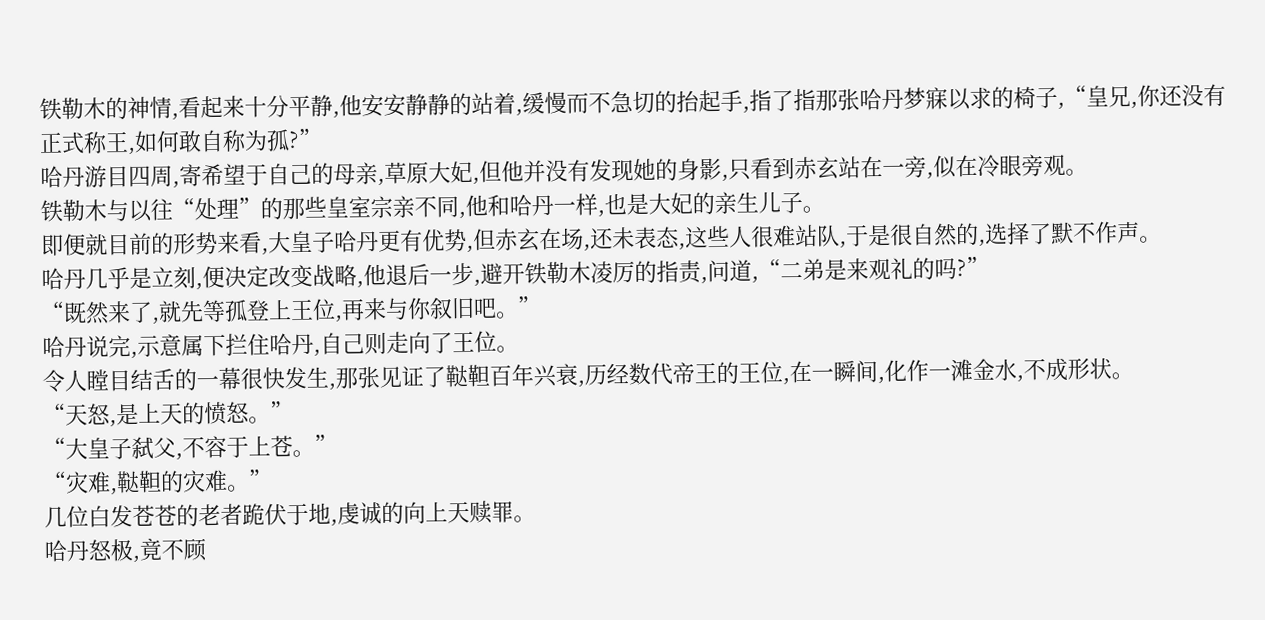铁勒木的神情,看起来十分平静,他安安静静的站着,缓慢而不急切的抬起手,指了指那张哈丹梦寐以求的椅子,“皇兄,你还没有正式称王,如何敢自称为孤?”
哈丹游目四周,寄希望于自己的母亲,草原大妃,但他并没有发现她的身影,只看到赤玄站在一旁,似在冷眼旁观。
铁勒木与以往“处理”的那些皇室宗亲不同,他和哈丹一样,也是大妃的亲生儿子。
即便就目前的形势来看,大皇子哈丹更有优势,但赤玄在场,还未表态,这些人很难站队,于是很自然的,选择了默不作声。
哈丹几乎是立刻,便决定改变战略,他退后一步,避开铁勒木凌厉的指责,问道,“二弟是来观礼的吗?”
“既然来了,就先等孤登上王位,再来与你叙旧吧。”
哈丹说完,示意属下拦住哈丹,自己则走向了王位。
令人瞠目结舌的一幕很快发生,那张见证了鞑靼百年兴衰,历经数代帝王的王位,在一瞬间,化作一滩金水,不成形状。
“天怒,是上天的愤怒。”
“大皇子弑父,不容于上苍。”
“灾难,鞑靼的灾难。”
几位白发苍苍的老者跪伏于地,虔诚的向上天赎罪。
哈丹怒极,竟不顾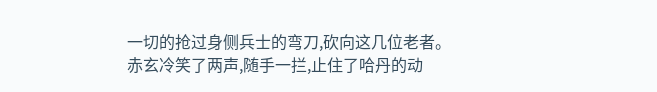一切的抢过身侧兵士的弯刀,砍向这几位老者。
赤玄冷笑了两声,随手一拦,止住了哈丹的动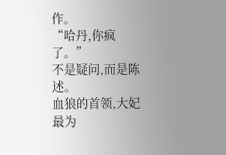作。
“哈丹,你疯了。”
不是疑问,而是陈述。
血狼的首领,大妃最为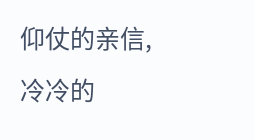仰仗的亲信,冷冷的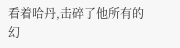看着哈丹,击碎了他所有的幻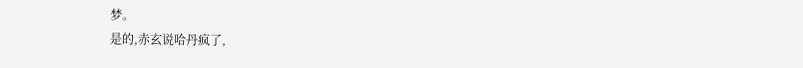梦。
是的,赤玄说哈丹疯了,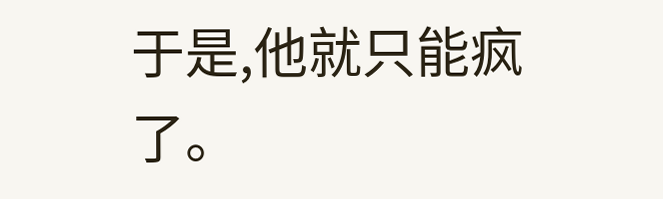于是,他就只能疯了。